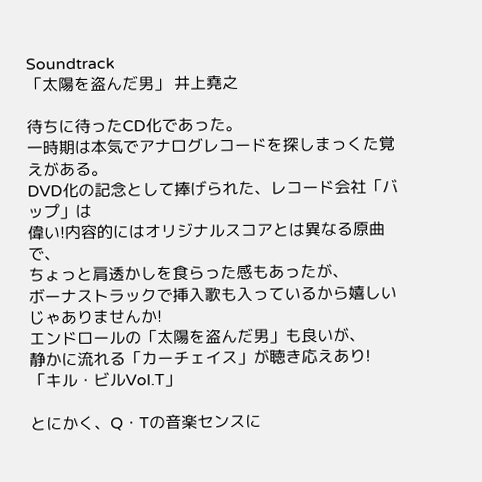Soundtrack
「太陽を盗んだ男」 井上堯之

待ちに待ったCD化であった。
一時期は本気でアナログレコードを探しまっくた覚えがある。
DVD化の記念として捧げられた、レコード会社「バップ」は
偉い!内容的にはオリジナルスコアとは異なる原曲で、
ちょっと肩透かしを食らった感もあったが、
ボーナストラックで挿入歌も入っているから嬉しいじゃありませんか!
エンドロールの「太陽を盗んだ男」も良いが、
静かに流れる「カーチェイス」が聴き応えあり!
「キル・ビルVol.T」

とにかく、Q・Tの音楽センスに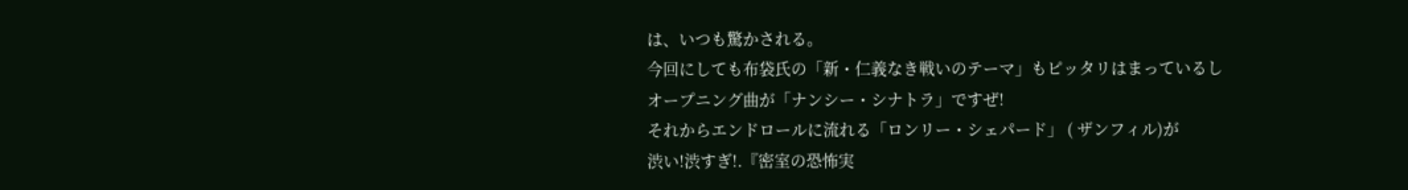は、いつも驚かされる。
今回にしても布袋氏の「新・仁義なき戦いのテーマ」もピッタリはまっているし
オープニング曲が「ナンシー・シナトラ」ですぜ!
それからエンドロールに流れる「ロンリー・シェパード」 ( ザンフィル)が
渋い!渋すぎ!.『密室の恐怖実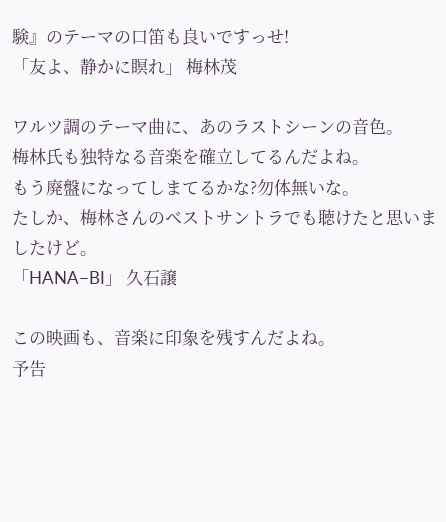験』のテーマの口笛も良いですっせ!
「友よ、静かに瞑れ」 梅林茂

ワルツ調のテーマ曲に、あのラストシーンの音色。
梅林氏も独特なる音楽を確立してるんだよね。
もう廃盤になってしまてるかな?勿体無いな。
たしか、梅林さんのベストサントラでも聴けたと思いましたけど。
「HANA−BI」 久石譲

この映画も、音楽に印象を残すんだよね。
予告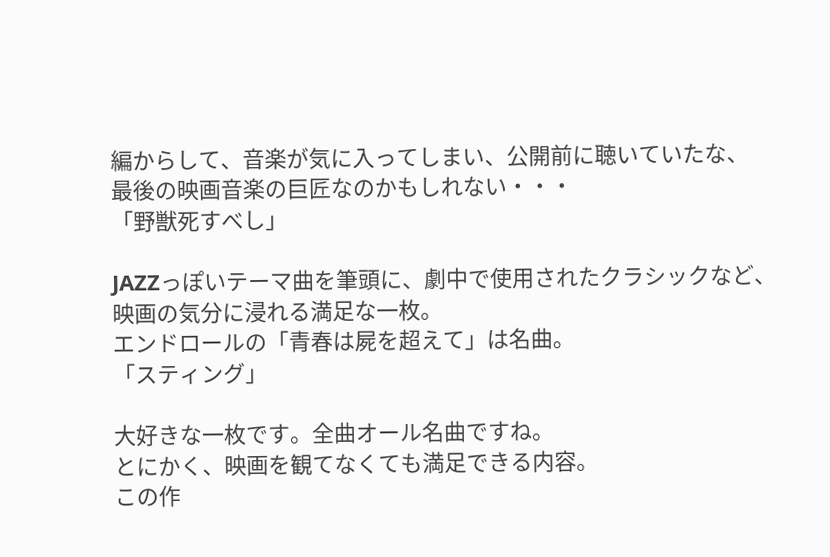編からして、音楽が気に入ってしまい、公開前に聴いていたな、
最後の映画音楽の巨匠なのかもしれない・・・
「野獣死すべし」

JAZZっぽいテーマ曲を筆頭に、劇中で使用されたクラシックなど、
映画の気分に浸れる満足な一枚。
エンドロールの「青春は屍を超えて」は名曲。
「スティング」

大好きな一枚です。全曲オール名曲ですね。
とにかく、映画を観てなくても満足できる内容。
この作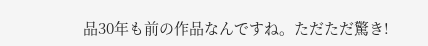品30年も前の作品なんですね。ただただ驚き!